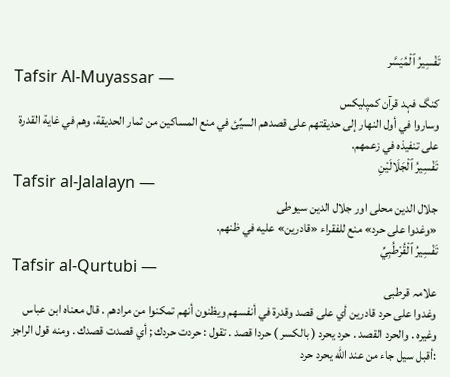تَفْسِيرُ ٱلْمُيَسَّر
Tafsir Al-Muyassar —
کنگ فہد قرآن کمپلیکس
وساروا في أول النهار إلى حديقتهم على قصدهم السيِّئ في منع المساكين من ثمار الحديقة، وهم في غاية القدرة على تنفيذه في زعمهم.
تَفْسِيرُ ٱلْجَلَالَيْنِ
Tafsir al-Jalalayn —
جلال الدین محلی اور جلال الدین سیوطی
«وغدوا على حرد» منع للفقراء «قادرين» عليه في ظنهم.
تَفْسِيرُ ٱلْقُرْطُبِيِّ
Tafsir al-Qurtubi —
علامہ قرطبی
وغدوا على حرد قادرين أي على قصد وقدرة في أنفسهم ويظنون أنهم تمكنوا من مرادهم . قال معناه ابن عباس وغيره . والحرد القصد . حرد يحرد ( بالكسر ) حردا قصد . تقول : حردت حردك ; أي قصدت قصدك . ومنه قول الراجز :أقبل سيل جاء من عند الله يحرد حرد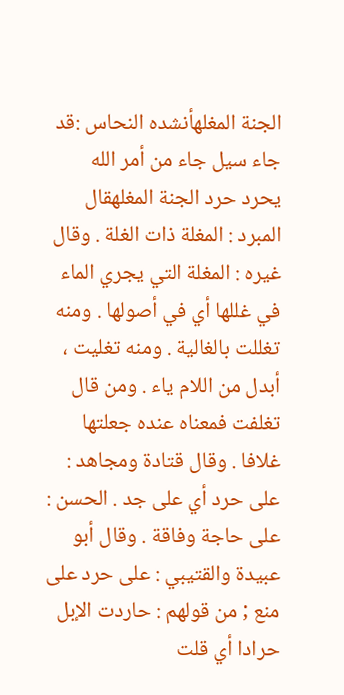الجنة المغلهأنشده النحاس :قد جاء سيل جاء من أمر الله يحرد حرد الجنة المغلهقال المبرد : المغلة ذات الغلة . وقال غيره : المغلة التي يجري الماء في غللها أي في أصولها . ومنه تغللت بالغالية . ومنه تغليت ، أبدل من اللام ياء . ومن قال تغلفت فمعناه عنده جعلتها غلافا . وقال قتادة ومجاهد : على حرد أي على جد . الحسن : على حاجة وفاقة . وقال أبو عبيدة والقتيبي : على حرد على منع ; من قولهم : حاردت الإبل حرادا أي قلت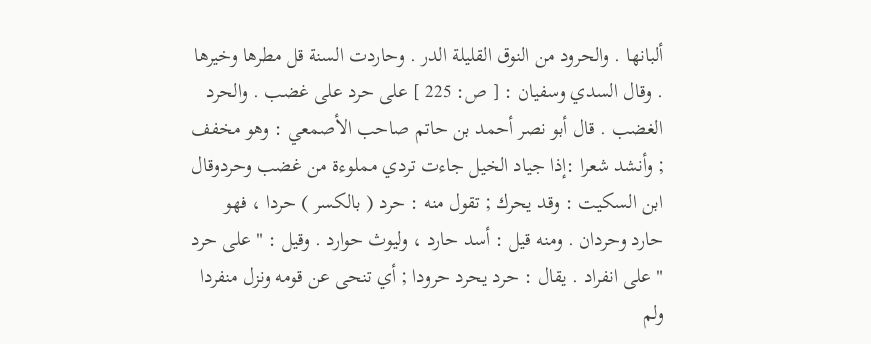ألبانها . والحرود من النوق القليلة الدر . وحاردت السنة قل مطرها وخيرها . وقال السدي وسفيان : [ ص: 225 ] على حرد على غضب . والحرد الغضب . قال أبو نصر أحمد بن حاتم صاحب الأصمعي : وهو مخفف ; وأنشد شعرا :إذا جياد الخيل جاءت تردي مملوءة من غضب وحردوقال ابن السكيت : وقد يحرك ; تقول منه : حرد ( بالكسر ) حردا ، فهو حارد وحردان . ومنه قيل : أسد حارد ، وليوث حوارد . وقيل : " على حرد " على انفراد . يقال : حرد يحرد حرودا ; أي تنحى عن قومه ونزل منفردا ولم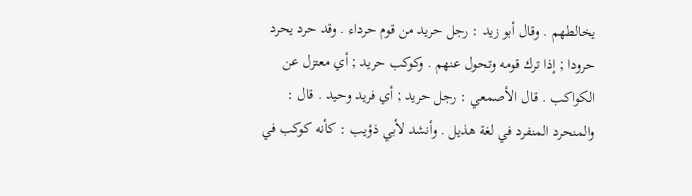يخالطهم . وقال أبو زيد : رجل حريد من قوم حرداء . وقد حرد يحرد حرودا ; إذا ترك قومه وتحول عنهم . وكوكب حريد ; أي معتزل عن الكواكب . قال الأصمعي : رجل حريد ; أي فريد وحيد . قال : والمنحرد المنفرد في لغة هذيل . وأنشد لأبي ذؤيب : كأنه كوكب في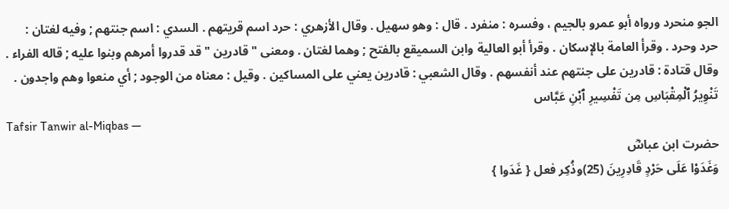الجو منحرد ورواه أبو عمرو بالجيم ، وفسره : منفرد . قال : وهو سهيل . وقال الأزهري : حرد اسم قريتهم . السدي : اسم جنتهم ; وفيه لغتان : حرد وحرد . وقرأ العامة بالإسكان . وقرأ أبو العالية وابن السميقع بالفتح ; وهما لغتان . ومعنى " قادرين " قد قدروا أمرهم وبنوا عليه ; قاله الفراء . وقال قتادة : قادرين على جنتهم عند أنفسهم . وقال الشعبي : قادرين يعني على المساكين . وقيل : معناه من الوجود ; أي منعوا وهم واجدون .
تَنْوِيرُ ٱلْمِقْبَاسِ مِن تَفْسِيرِ ٱبْنِ عَبَّاس
Tafsir Tanwir al-Miqbas —
حضرت ابن عباسؓ
وَغَدَوْا عَلَى حَرْدٍ قَادِرِينَ (25)وذُكِر فعل { غَدَوا }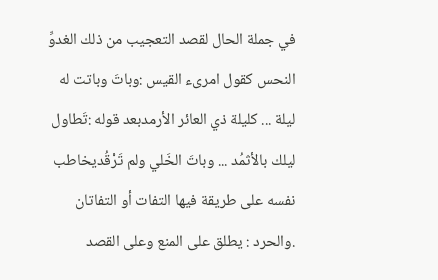في جملة الحال لقصد التعجيب من ذلك الغدوِّ النحس كقول امرىء القيس :وباتَ وباتت له ليلة ... كليلة ذي العائر الأرمدبعد قوله :تَطاول ليلك بالأثمُد ... وباتَ الخَلي ولم تَرْقُديخاطب نفسه على طريقة فيها التفات أو التفاتان .والحرد : يطلق على المنع وعلى القصد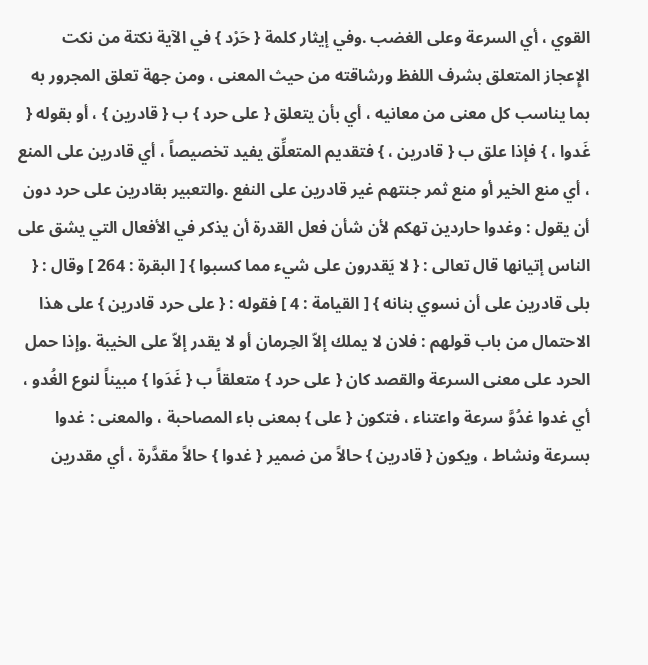القوي ، أي السرعة وعلى الغضب .وفي إيثار كلمة { حَرْد } في الآية نكتة من نكت الإِعجاز المتعلق بشرف اللفظ ورشاقته من حيث المعنى ، ومن جهة تعلق المجرور به بما يناسب كل معنى من معانيه ، أي بأن يتعلق { على حرد } ب { قادرين } ، أو بقوله { غَدوا ، } فإذا علق ب { قادرين ، } فتقديم المتعلِّق يفيد تخصيصاً ، أي قادرين على المنع ، أي منع الخير أو منع ثمر جنتهم غير قادرين على النفع .والتعبير بقادرين على حرد دون أن يقول : وغدوا حاردين تهكم لأن شأن فعل القدرة أن يذكر في الأفعال التي يشق على الناس إتيانها قال تعالى : { لا يَقدرون على شيء مما كسبوا } [ البقرة : 264 ] وقال : { بلى قادرين على أن نسوي بنانه } [ القيامة : 4 ] فقوله : { على حرد قادرين } على هذا الاحتمال من باب قولهم : فلان لا يملك إلاّ الحِرمان أو لا يقدر إلاّ على الخيبة .وإذا حمل الحرد على معنى السرعة والقصد كان { على حرد } متعلقاً ب { غَدَوا } مبيناً لنوع الغُدو ، أي غدوا غدُوَّ سرعة واعتناء ، فتكون { على } بمعنى باء المصاحبة ، والمعنى : غدوا بسرعة ونشاط ، ويكون { قادرين } حالاً من ضمير { غدوا } حالاً مقدَّرة ، أي مقدرين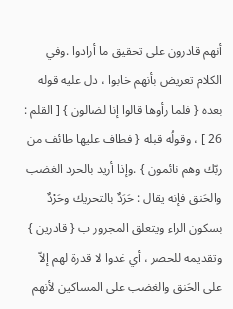أنهم قادرون على تحقيق ما أرادوا .وفي الكلام تعريض بأنهم خابوا ، دل عليه قوله بعده { فلما رأوها قالوا إنا لضالون } [ القلم : 26 ] ، وقولُه قبله { فطاف عليها طائف من ربّك وهم نائمون } .وإذا أريد بالحرد الغضب والحَنق فإنه يقال : حَرَدٌ بالتحريك وحَرْدٌ بسكون الراء ويتعلق المجرور ب { قادرين } وتقديمه للحصر ، أي غدوا لا قدرة لهم إلاّ على الحَنق والغضب على المساكين لأنهم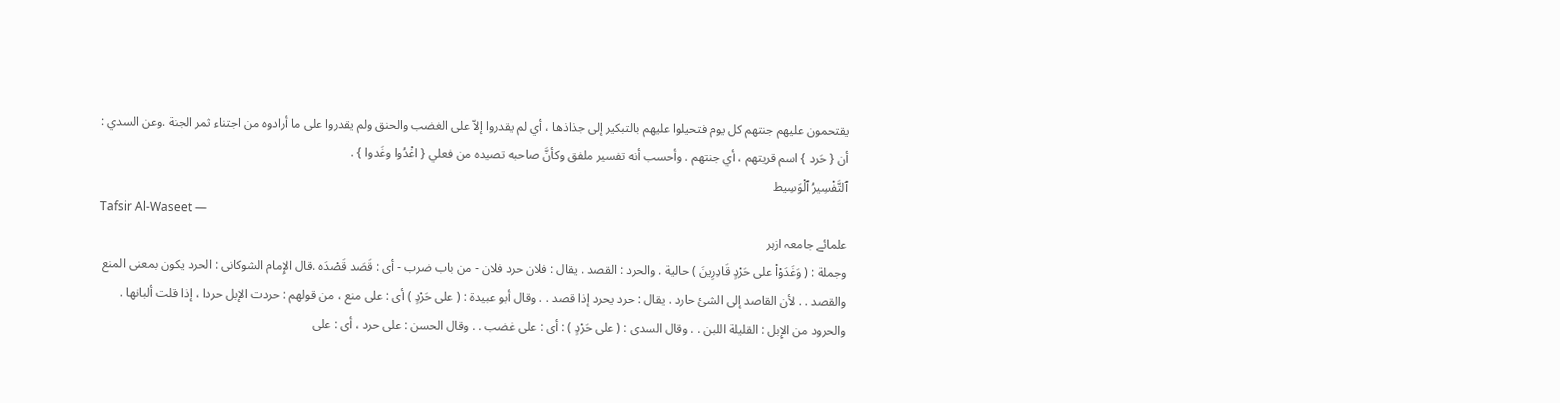يقتحمون عليهم جنتهم كل يوم فتحيلوا عليهم بالتبكير إلى جذاذها ، أي لم يقدروا إلاّ على الغضب والحنق ولم يقدروا على ما أرادوه من اجتناء ثمر الجنة .وعن السدي : أن { حَرد } اسم قريتهم ، أي جنتهم . وأحسب أنه تفسير ملفق وكأنَّ صاحبه تصيده من فعلي { اغْدُوا وغَدوا } .
ٱلتَّفْسِيرُ ٱلْوَسِيط
Tafsir Al-Waseet —
علمائے جامعہ ازہر
وجملة : ( وَغَدَوْاْ على حَرْدٍ قَادِرِينَ ) حالية . والحرد : القصد . يقال : فلان حرد فلان - من باب ضرب - أى : قَصَد قَصْدَه .قال الإِمام الشوكانى : الحرد يكون بمعنى المنع والقصد . . لأن القاصد إلى الشئ حارد . يقال : حرد يحرد إذا قصد . . وقال أبو عبيدة : ( على حَرْدٍ ) أى : على منع ، من قولهم : حردت الإبل حردا ، إذا قلت ألبانها . والحرود من الإِبل : القليلة اللبن . . وقال السدى : ( على حَرْدٍ ) : أى : على غضب . . وقال الحسن : على حرد ، أى : على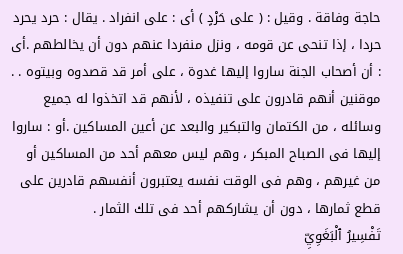حاجة وفاقة . وقيل : ( على حَرْدٍ ) أى : على انفراد . يقال : حرد يحرد حردا ، إذا تنحى عن قومه ، ونزل منفردا عنهم دون أن يخالطهم .أى : أن أصحاب الجنة ساروا إليها غدوة ، على أمر قد قصدوه وبيتوه . . موقنين أنهم قادرون على تنفيذه ، لأنهم قد اتخذوا له جميع وسائله ، من الكتمان والتبكير والبعد عن أعين المساكين .أو : ساروا إليها فى الصباح المبكر ، وهم ليس معهم أحد من المساكين أو من غيرهم ، وهم فى الوقت نفسه يعتبرون أنفسهم قادرين على قطع ثمارها ، دون أن يشاركهم أحد فى تلك الثمار .
تَفْسِيرُ ٱلْبَغَوِيِّ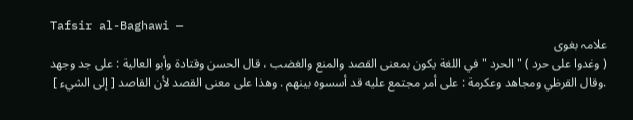Tafsir al-Baghawi —
علامہ بغوی
( وغدوا على حرد ) " الحرد " في اللغة يكون بمعنى القصد والمنع والغضب ، قال الحسن وقتادة وأبو العالية : على جد وجهد .وقال القرظي ومجاهد وعكرمة : على أمر مجتمع عليه قد أسسوه بينهم . وهذا على معنى القصد لأن القاصد [ إلى الشيء ]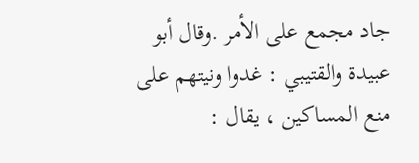جاد مجمع على الأمر .وقال أبو عبيدة والقتيبي : غدوا ونيتهم على منع المساكين ، يقال :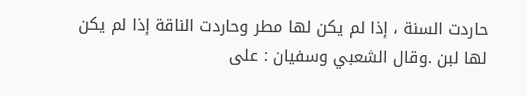حاردت السنة ، إذا لم يكن لها مطر وحاردت الناقة إذا لم يكن لها لبن .وقال الشعبي وسفيان : على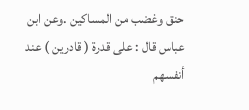حنق وغضب من المساكين .وعن ابن عباس قال : على قدرة ( قادرين ) عند أنفسهم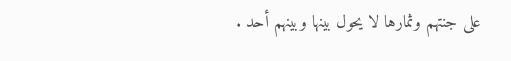على جنتهم وثمارها لا يحول بينها وبينهم أحد .